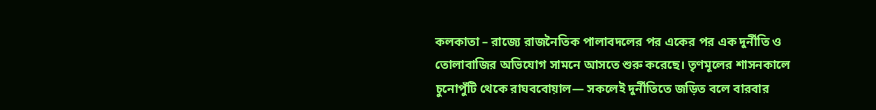কলকাতা – রাজ্যে রাজনৈতিক পালাবদলের পর একের পর এক দুর্নীতি ও তোলাবাজির অভিযোগ সামনে আসতে শুরু করেছে। তৃণমূলের শাসনকালে চুনোপুঁটি থেকে রাঘববোয়াল— সকলেই দুর্নীতিতে জড়িত বলে বারবার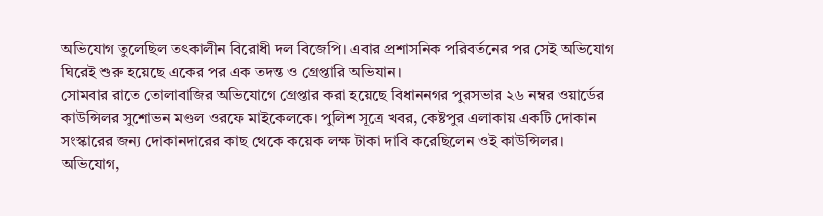অভিযোগ তুলেছিল তৎকালীন বিরোধী দল বিজেপি। এবার প্রশাসনিক পরিবর্তনের পর সেই অভিযোগ ঘিরেই শুরু হয়েছে একের পর এক তদন্ত ও গ্রেপ্তারি অভিযান।
সোমবার রাতে তোলাবাজির অভিযোগে গ্রেপ্তার করা হয়েছে বিধাননগর পুরসভার ২৬ নম্বর ওয়ার্ডের কাউন্সিলর সুশোভন মণ্ডল ওরফে মাইকেলকে। পুলিশ সূত্রে খবর, কেষ্টপুর এলাকায় একটি দোকান সংস্কারের জন্য দোকানদারের কাছ থেকে কয়েক লক্ষ টাকা দাবি করেছিলেন ওই কাউন্সিলর। অভিযোগ,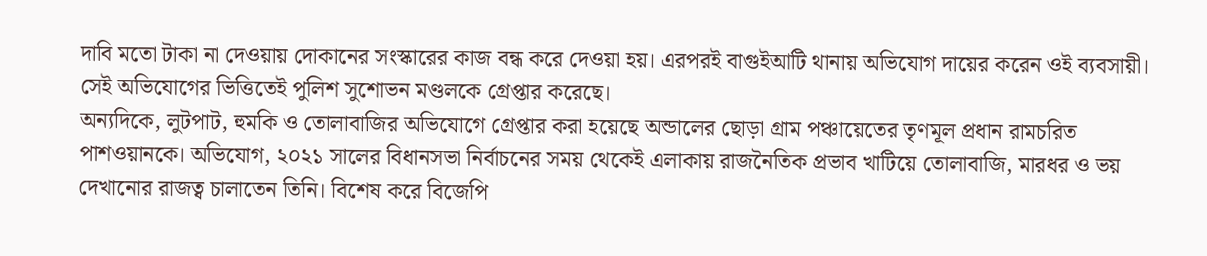দাবি মতো টাকা না দেওয়ায় দোকানের সংস্কারের কাজ বন্ধ করে দেওয়া হয়। এরপরই বাগুইআটি থানায় অভিযোগ দায়ের করেন ওই ব্যবসায়ী। সেই অভিযোগের ভিত্তিতেই পুলিশ সুশোভন মণ্ডলকে গ্রেপ্তার করেছে।
অন্যদিকে, লুটপাট, হুমকি ও তোলাবাজির অভিযোগে গ্রেপ্তার করা হয়েছে অন্ডালের ছোড়া গ্রাম পঞ্চায়েতের তৃণমূল প্রধান রামচরিত পাশওয়ানকে। অভিযোগ, ২০২১ সালের বিধানসভা নির্বাচনের সময় থেকেই এলাকায় রাজনৈতিক প্রভাব খাটিয়ে তোলাবাজি, মারধর ও ভয় দেখানোর রাজত্ব চালাতেন তিনি। বিশেষ করে বিজেপি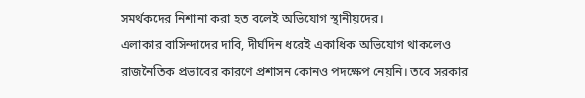সমর্থকদের নিশানা করা হত বলেই অভিযোগ স্থানীয়দের।
এলাকার বাসিন্দাদের দাবি, দীর্ঘদিন ধরেই একাধিক অভিযোগ থাকলেও রাজনৈতিক প্রভাবের কারণে প্রশাসন কোনও পদক্ষেপ নেয়নি। তবে সরকার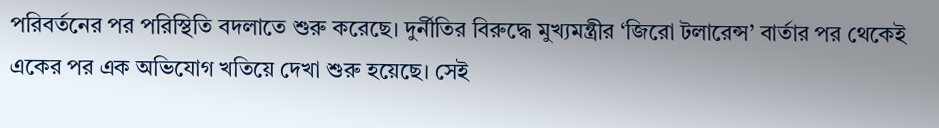পরিবর্তনের পর পরিস্থিতি বদলাতে শুরু করেছে। দুর্নীতির বিরুদ্ধে মুখ্যমন্ত্রীর ‘জিরো টলারেন্স’ বার্তার পর থেকেই একের পর এক অভিযোগ খতিয়ে দেখা শুরু হয়েছে। সেই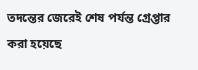তদন্তের জেরেই শেষ পর্যন্ত গ্রেপ্তার করা হয়েছে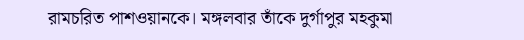রামচরিত পাশওয়ানকে। মঙ্গলবার তাঁকে দুর্গাপুর মহকুমা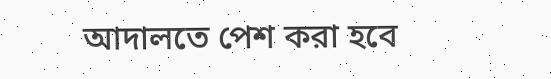আদালতে পেশ করা হবে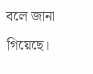বলে জানা গিয়েছে।